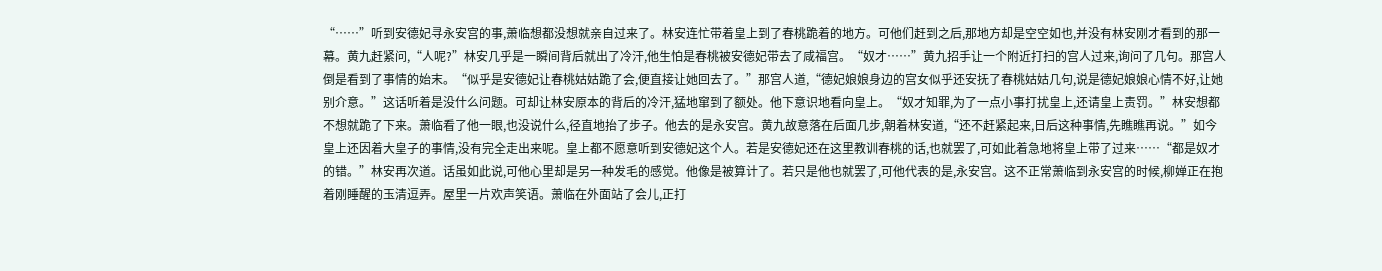“……”听到安德妃寻永安宫的事,萧临想都没想就亲自过来了。林安连忙带着皇上到了春桃跪着的地方。可他们赶到之后,那地方却是空空如也,并没有林安刚才看到的那一幕。黄九赶紧问,“人呢?”林安几乎是一瞬间背后就出了冷汗,他生怕是春桃被安德妃带去了咸福宫。“奴才……”黄九招手让一个附近打扫的宫人过来,询问了几句。那宫人倒是看到了事情的始末。“似乎是安德妃让春桃姑姑跪了会,便直接让她回去了。”那宫人道,“德妃娘娘身边的宫女似乎还安抚了春桃姑姑几句,说是德妃娘娘心情不好,让她别介意。”这话听着是没什么问题。可却让林安原本的背后的冷汗,猛地窜到了额处。他下意识地看向皇上。“奴才知罪,为了一点小事打扰皇上,还请皇上责罚。”林安想都不想就跪了下来。萧临看了他一眼,也没说什么,径直地抬了步子。他去的是永安宫。黄九故意落在后面几步,朝着林安道,“还不赶紧起来,日后这种事情,先瞧瞧再说。”如今皇上还因着大皇子的事情,没有完全走出来呢。皇上都不愿意听到安德妃这个人。若是安德妃还在这里教训春桃的话,也就罢了,可如此着急地将皇上带了过来……“都是奴才的错。”林安再次道。话虽如此说,可他心里却是另一种发毛的感觉。他像是被算计了。若只是他也就罢了,可他代表的是,永安宫。这不正常萧临到永安宫的时候,柳婵正在抱着刚睡醒的玉清逗弄。屋里一片欢声笑语。萧临在外面站了会儿,正打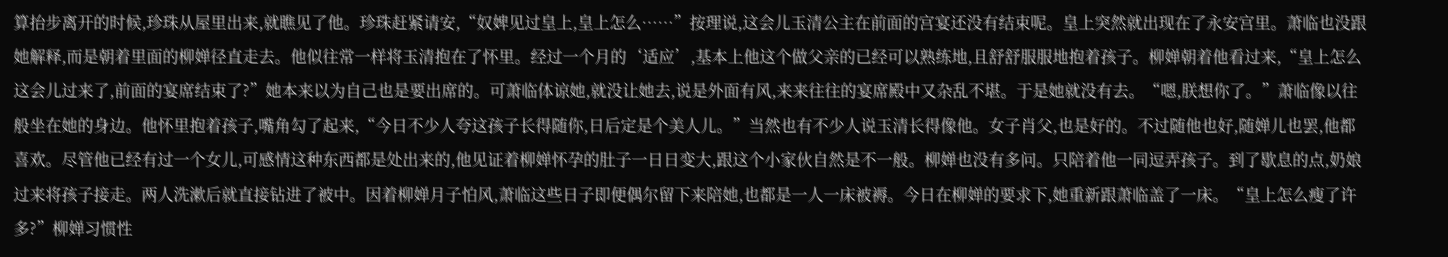算抬步离开的时候,珍珠从屋里出来,就瞧见了他。珍珠赶紧请安,“奴婢见过皇上,皇上怎么……”按理说,这会儿玉清公主在前面的宫宴还没有结束呢。皇上突然就出现在了永安宫里。萧临也没跟她解释,而是朝着里面的柳婵径直走去。他似往常一样将玉清抱在了怀里。经过一个月的‘适应’,基本上他这个做父亲的已经可以熟练地,且舒舒服服地抱着孩子。柳婵朝着他看过来,“皇上怎么这会儿过来了,前面的宴席结束了?”她本来以为自己也是要出席的。可萧临体谅她,就没让她去,说是外面有风,来来往往的宴席殿中又杂乱不堪。于是她就没有去。“嗯,朕想你了。”萧临像以往般坐在她的身边。他怀里抱着孩子,嘴角勾了起来,“今日不少人夸这孩子长得随你,日后定是个美人儿。”当然也有不少人说玉清长得像他。女子肖父,也是好的。不过随他也好,随婵儿也罢,他都喜欢。尽管他已经有过一个女儿,可感情这种东西都是处出来的,他见证着柳婵怀孕的肚子一日日变大,跟这个小家伙自然是不一般。柳婵也没有多问。只陪着他一同逗弄孩子。到了歇息的点,奶娘过来将孩子接走。两人洗漱后就直接钻进了被中。因着柳婵月子怕风,萧临这些日子即便偶尔留下来陪她,也都是一人一床被褥。今日在柳婵的要求下,她重新跟萧临盖了一床。“皇上怎么瘦了许多?”柳婵习惯性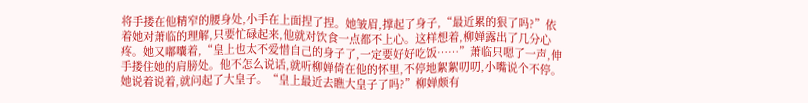将手搂在他精窄的腰身处,小手在上面捏了捏。她皱眉,撑起了身子,“最近累的狠了吗?”依着她对萧临的理解,只要忙碌起来,他就对饮食一点都不上心。这样想着,柳婵露出了几分心疼。她又嘟囔着,“皇上也太不爱惜自己的身子了,一定要好好吃饭……”萧临只嗯了一声,伸手搂住她的肩膀处。他不怎么说话,就听柳婵倚在他的怀里,不停地絮絮叨叨,小嘴说个不停。她说着说着,就问起了大皇子。“皇上最近去瞧大皇子了吗?”柳婵颇有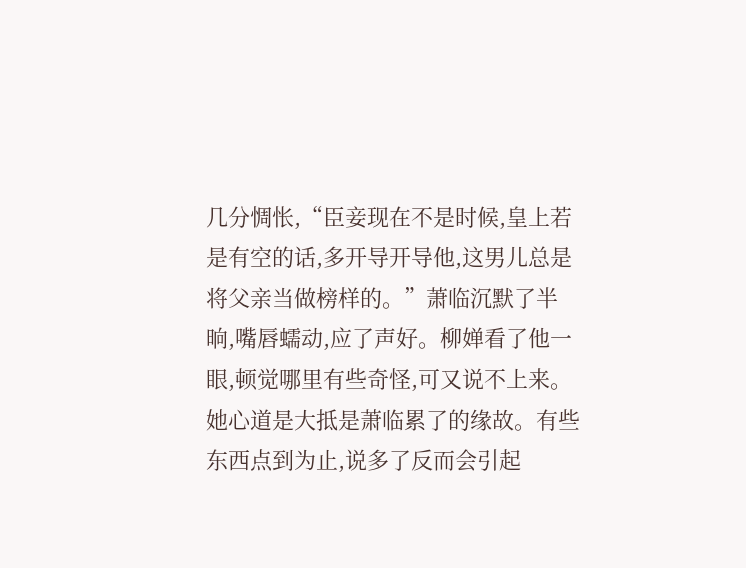几分惆怅,“臣妾现在不是时候,皇上若是有空的话,多开导开导他,这男儿总是将父亲当做榜样的。”萧临沉默了半晌,嘴唇蠕动,应了声好。柳婵看了他一眼,顿觉哪里有些奇怪,可又说不上来。她心道是大抵是萧临累了的缘故。有些东西点到为止,说多了反而会引起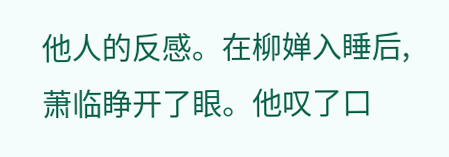他人的反感。在柳婵入睡后,萧临睁开了眼。他叹了口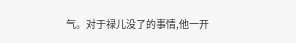气。对于禄儿没了的事情,他一开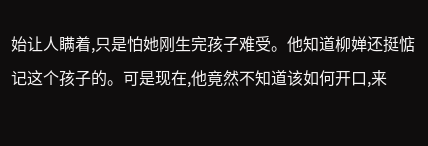始让人瞒着,只是怕她刚生完孩子难受。他知道柳婵还挺惦记这个孩子的。可是现在,他竟然不知道该如何开口,来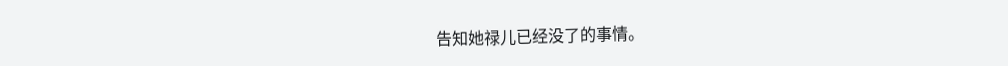告知她禄儿已经没了的事情。